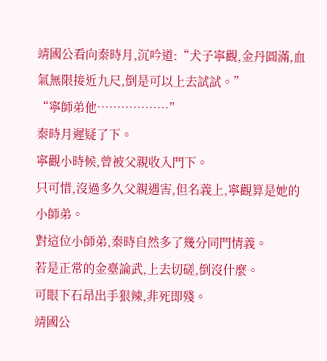靖國公看向秦時月,沉吟道:“犬子寧觀,金丹圓滿,血氣無限接近九尺,倒是可以上去試試。”
“寧師弟他………………”
秦時月遲疑了下。
寧觀小時候,曾被父親收入門下。
只可惜,沒過多久父親遇害,但名義上,寧觀算是她的小師弟。
對這位小師弟,秦時自然多了幾分同門情義。
若是正常的金臺論武,上去切磋,倒沒什麼。
可眼下石昂出手狠辣,非死即殘。
靖國公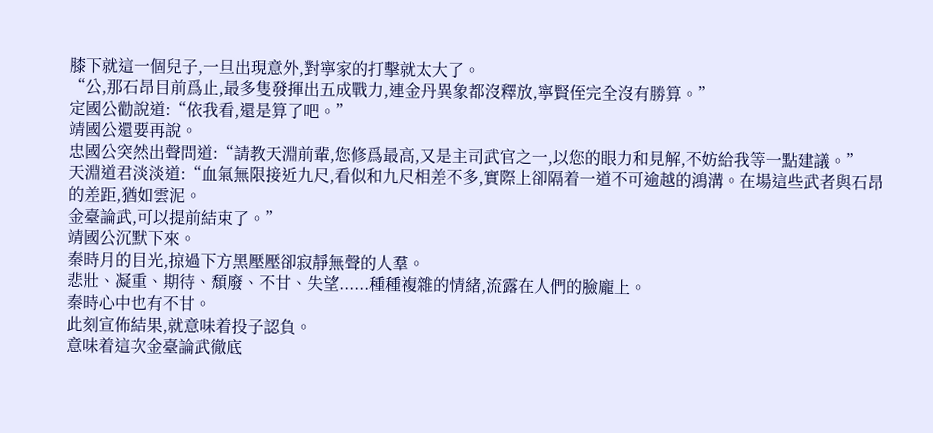膝下就這一個兒子,一旦出現意外,對寧家的打擊就太大了。
“公,那石昂目前爲止,最多隻發揮出五成戰力,連金丹異象都沒釋放,寧賢侄完全沒有勝算。”
定國公勸說道:“依我看,還是算了吧。”
靖國公還要再說。
忠國公突然出聲問道:“請教天淵前輩,您修爲最高,又是主司武官之一,以您的眼力和見解,不妨給我等一點建議。”
天淵道君淡淡道:“血氣無限接近九尺,看似和九尺相差不多,實際上卻隔着一道不可逾越的鴻溝。在場這些武者與石昂的差距,猶如雲泥。
金臺論武,可以提前結束了。”
靖國公沉默下來。
秦時月的目光,掠過下方黑壓壓卻寂靜無聲的人羣。
悲壯、凝重、期待、頹廢、不甘、失望......種種複雜的情緒,流露在人們的臉龐上。
秦時心中也有不甘。
此刻宣佈結果,就意味着投子認負。
意味着這次金臺論武徹底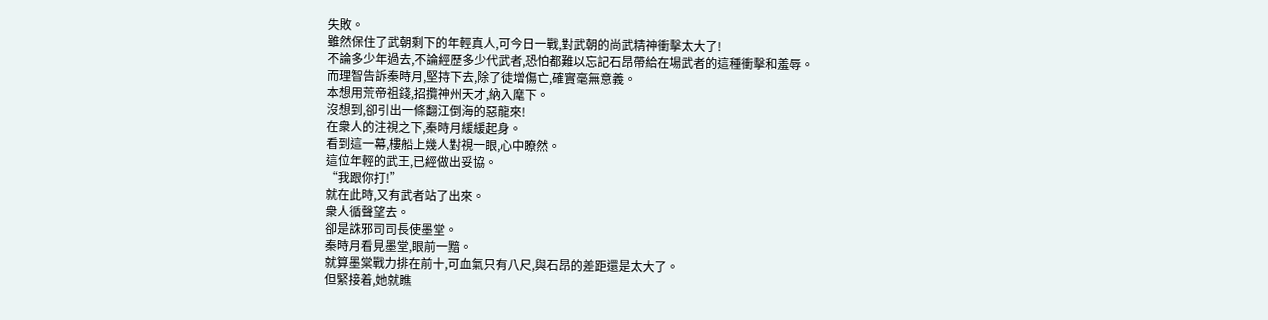失敗。
雖然保住了武朝剩下的年輕真人,可今日一戰,對武朝的尚武精神衝擊太大了!
不論多少年過去,不論經歷多少代武者,恐怕都難以忘記石昂帶給在場武者的這種衝擊和羞辱。
而理智告訴秦時月,堅持下去,除了徒增傷亡,確實毫無意義。
本想用荒帝祖錢,招攬神州天才,納入麾下。
沒想到,卻引出一條翻江倒海的惡龍來!
在衆人的注視之下,秦時月緩緩起身。
看到這一幕,樓船上幾人對視一眼,心中瞭然。
這位年輕的武王,已經做出妥協。
“我跟你打!”
就在此時,又有武者站了出來。
衆人循聲望去。
卻是誅邪司司長使墨堂。
秦時月看見墨堂,眼前一黯。
就算墨棠戰力排在前十,可血氣只有八尺,與石昂的差距還是太大了。
但緊接着,她就瞧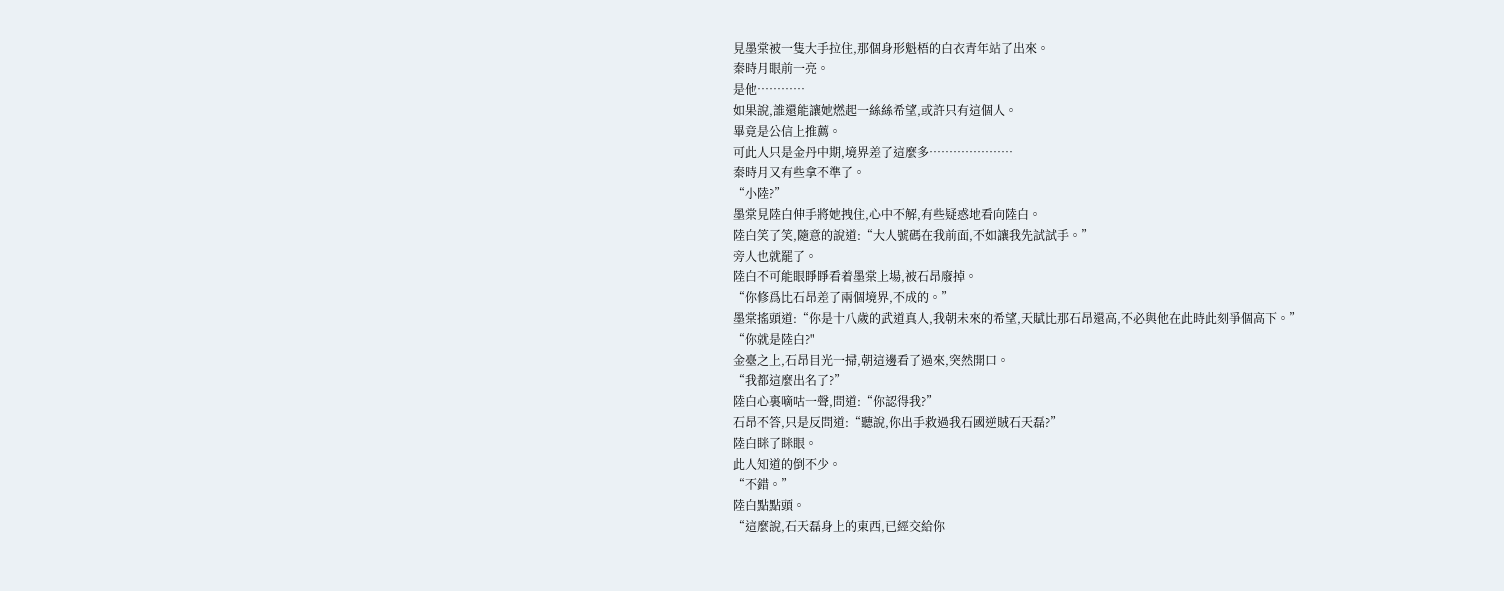見墨棠被一隻大手拉住,那個身形魁梧的白衣青年站了出來。
秦時月眼前一亮。
是他…………
如果說,誰還能讓她燃起一絲絲希望,或許只有這個人。
畢竟是公信上推薦。
可此人只是金丹中期,境界差了這麼多…………………
秦時月又有些拿不準了。
“小陸?”
墨棠見陸白伸手將她拽住,心中不解,有些疑惑地看向陸白。
陸白笑了笑,隨意的說道:“大人號碼在我前面,不如讓我先試試手。”
旁人也就罷了。
陸白不可能眼睜睜看着墨棠上場,被石昂廢掉。
“你修爲比石昂差了兩個境界,不成的。”
墨棠搖頭道:“你是十八歲的武道真人,我朝未來的希望,天賦比那石昂還高,不必與他在此時此刻爭個高下。”
“你就是陸白?"
金臺之上,石昂目光一掃,朝這邊看了過來,突然開口。
“我都這麼出名了?”
陸白心裏嘀咕一聲,問道:“你認得我?”
石昂不答,只是反問道:“聽說,你出手救過我石國逆賊石天磊?”
陸白眯了眯眼。
此人知道的倒不少。
“不錯。”
陸白點點頭。
“這麼說,石天磊身上的東西,已經交給你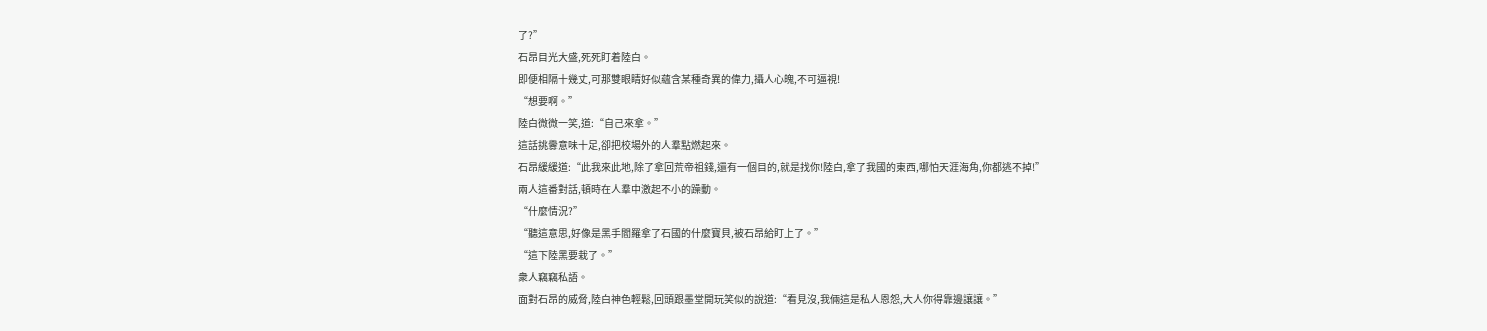了?”
石昂目光大盛,死死盯着陸白。
即便相隔十幾丈,可那雙眼睛好似蘊含某種奇異的偉力,攝人心魄,不可逼視!
“想要啊。”
陸白微微一笑,道:“自己來拿。”
這話挑釁意味十足,卻把校場外的人羣點燃起來。
石昂緩緩道:“此我來此地,除了拿回荒帝祖錢,還有一個目的,就是找你!陸白,拿了我國的東西,哪怕天涯海角,你都逃不掉!”
兩人這番對話,頓時在人羣中激起不小的躁動。
“什麼情況?”
“聽這意思,好像是黑手閻羅拿了石國的什麼寶貝,被石昂給盯上了。”
“這下陸黑要栽了。”
衆人竊竊私語。
面對石昂的威脅,陸白神色輕鬆,回頭跟墨堂開玩笑似的說道:“看見沒,我倆這是私人恩怨,大人你得靠邊讓讓。”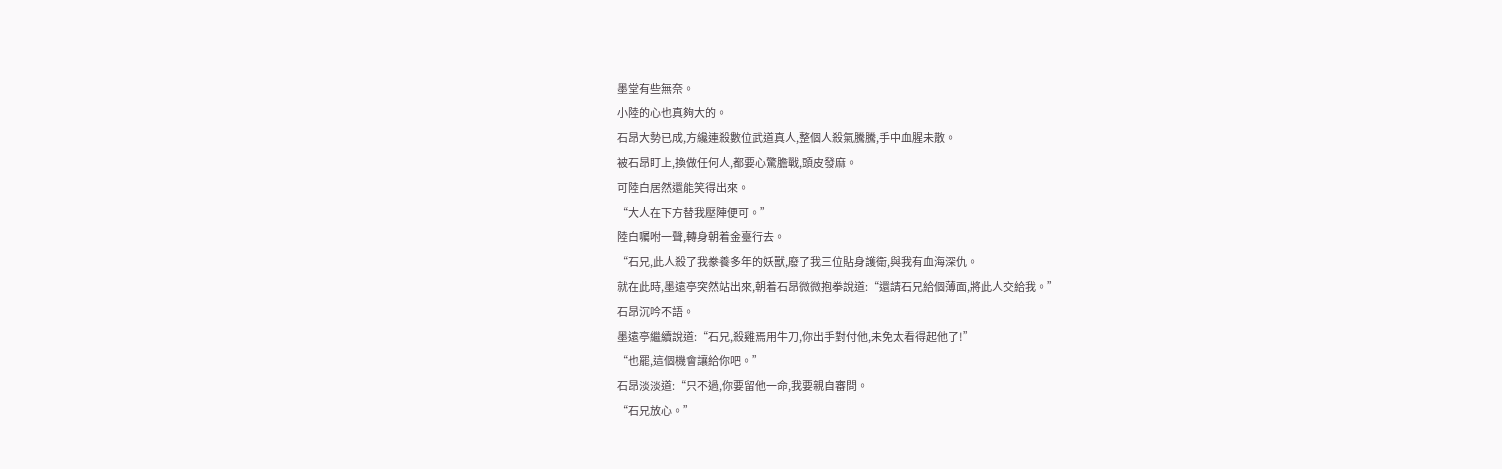墨堂有些無奈。
小陸的心也真夠大的。
石昂大勢已成,方纔連殺數位武道真人,整個人殺氣騰騰,手中血腥未散。
被石昂盯上,換做任何人,都要心驚膽戰,頭皮發麻。
可陸白居然還能笑得出來。
“大人在下方替我壓陣便可。”
陸白囑咐一聲,轉身朝着金臺行去。
“石兄,此人殺了我豢養多年的妖獸,廢了我三位貼身護衛,與我有血海深仇。
就在此時,墨遠亭突然站出來,朝着石昂微微抱拳說道:“還請石兄給個薄面,將此人交給我。”
石昂沉吟不語。
墨遠亭繼續說道:“石兄,殺雞焉用牛刀,你出手對付他,未免太看得起他了!”
“也罷,這個機會讓給你吧。”
石昂淡淡道:“只不過,你要留他一命,我要親自審問。
“石兄放心。”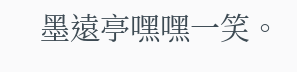墨遠亭嘿嘿一笑。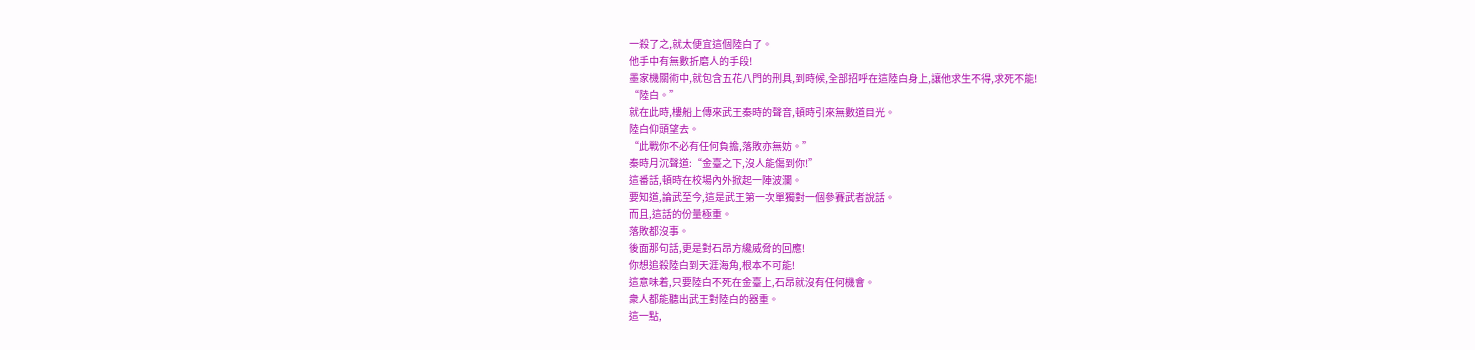一殺了之,就太便宜這個陸白了。
他手中有無數折磨人的手段!
墨家機關術中,就包含五花八門的刑具,到時候,全部招呼在這陸白身上,讓他求生不得,求死不能!
“陸白。”
就在此時,樓船上傳來武王秦時的聲音,頓時引來無數道目光。
陸白仰頭望去。
“此戰你不必有任何負擔,落敗亦無妨。”
秦時月沉聲道:“金臺之下,沒人能傷到你!”
這番話,頓時在校場內外掀起一陣波瀾。
要知道,論武至今,這是武王第一次單獨對一個參賽武者說話。
而且,這話的份量極重。
落敗都沒事。
後面那句話,更是對石昂方纔威脅的回應!
你想追殺陸白到天涯海角,根本不可能!
這意味着,只要陸白不死在金臺上,石昂就沒有任何機會。
衆人都能聽出武王對陸白的器重。
這一點,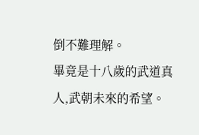倒不難理解。
畢竟是十八歲的武道真人,武朝未來的希望。